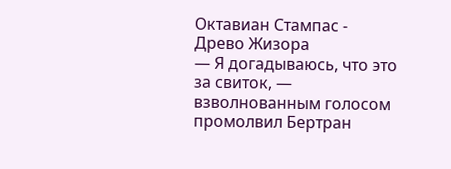Октавиан Стампас - Древо Жизора
— Я догадываюсь, что это за свиток, — взволнованным голосом промолвил Бертран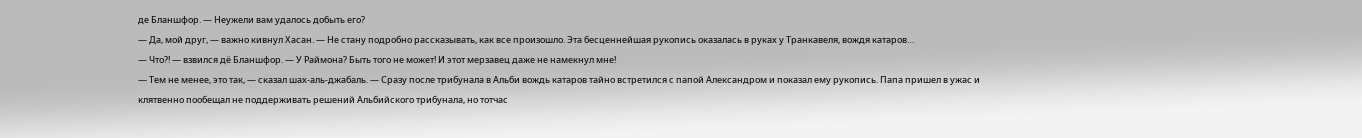де Бланшфор. — Неужели вам удалось добыть его?
— Да, мой друг, — важно кивнул Хасан. — Не стану подробно рассказывать, как все произошло. Эта бесценнейшая рукопись оказалась в руках у Транкавеля, вождя катаров…
— Что?! — взвился дё Бланшфор. — У Раймона? Быть того не может! И этот мерзавец даже не намекнул мне!
— Тем не менее, это так, — сказал шах-аль-джабаль. — Сразу после трибунала в Альби вождь катаров тайно встретился с папой Александром и показал ему рукопись. Папа пришел в ужас и клятвенно пообещал не поддерживать решений Альбийского трибунала, но тотчас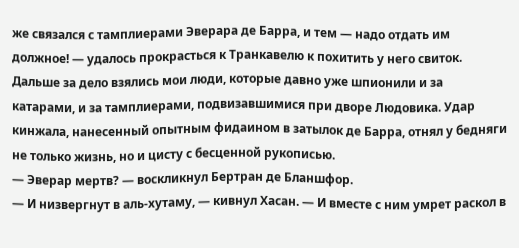же связался с тамплиерами Эверара де Барра, и тем — надо отдать им должное! — удалось прокрасться к Транкавелю к похитить у него свиток. Дальше за дело взялись мои люди, которые давно уже шпионили и за катарами, и за тамплиерами, подвизавшимися при дворе Людовика. Удар кинжала, нанесенный опытным фидаином в затылок де Барра, отнял у бедняги не только жизнь, но и цисту с бесценной рукописью.
— Эверар мертв? — воскликнул Бертран де Бланшфор.
— И низвергнут в аль-хутаму, — кивнул Хасан. — И вместе с ним умрет раскол в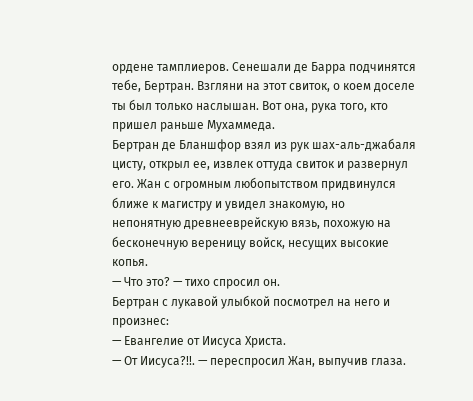ордене тамплиеров. Сенешали де Барра подчинятся тебе, Бертран. Взгляни на этот свиток, о коем доселе ты был только наслышан. Вот она, рука того, кто пришел раньше Мухаммеда.
Бертран де Бланшфор взял из рук шах-аль-джабаля цисту, открыл ее, извлек оттуда свиток и развернул его. Жан с огромным любопытством придвинулся ближе к магистру и увидел знакомую, но непонятную древнееврейскую вязь, похожую на бесконечную вереницу войск, несущих высокие копья.
— Что это? — тихо спросил он.
Бертран с лукавой улыбкой посмотрел на него и произнес:
— Евангелие от Иисуса Христа.
— От Иисуса?!!. — переспросил Жан, выпучив глаза.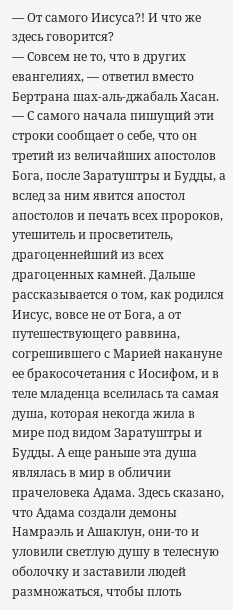— От самого Иисуса?! И что же здесь говорится?
— Совсем не то, что в других евангелиях, — ответил вместо Бертрана шах-аль-джабаль Хасан. — С самого начала пишущий эти строки сообщает о себе, что он третий из величайших апостолов Бога, после Заратуштры и Будды, а вслед за ним явится апостол апостолов и печать всех пророков, утешитель и просветитель, драгоценнейший из всех драгоценных камней. Дальше рассказывается о том, как родился Иисус, вовсе не от Бога, а от путешествующего раввина, согрешившего с Марией накануне ее бракосочетания с Иосифом, и в теле младенца вселилась та самая душа, которая некогда жила в мире под видом Заратуштры и Будды. А еще раньше эта душа являлась в мир в обличии прачеловека Адама. Здесь сказано, что Адама создали демоны Намраэль и Ашаклун, они-то и уловили светлую душу в телесную оболочку и заставили людей размножаться, чтобы плоть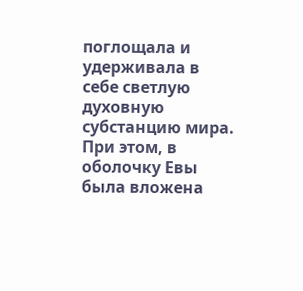поглощала и удерживала в себе светлую духовную субстанцию мира. При этом, в оболочку Евы была вложена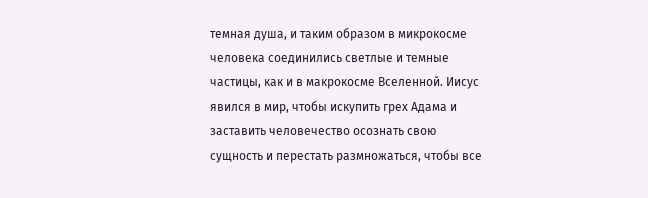темная душа, и таким образом в микрокосме человека соединились светлые и темные частицы, как и в макрокосме Вселенной. Иисус явился в мир, чтобы искупить грех Адама и заставить человечество осознать свою сущность и перестать размножаться, чтобы все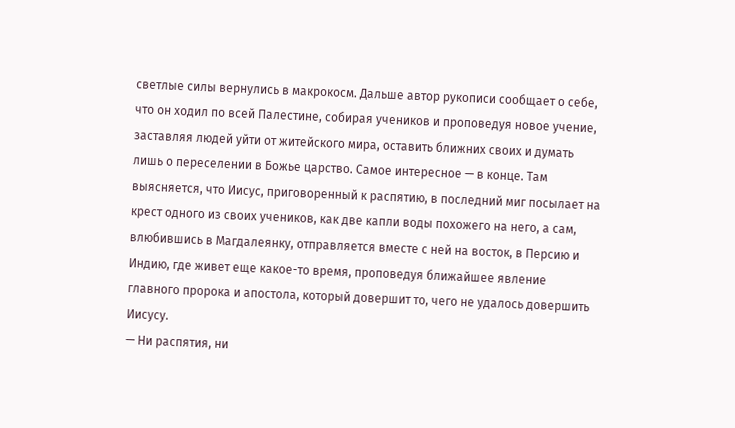светлые силы вернулись в макрокосм. Дальше автор рукописи сообщает о себе, что он ходил по всей Палестине, собирая учеников и проповедуя новое учение, заставляя людей уйти от житейского мира, оставить ближних своих и думать лишь о переселении в Божье царство. Самое интересное — в конце. Там выясняется, что Иисус, приговоренный к распятию, в последний миг посылает на крест одного из своих учеников, как две капли воды похожего на него, а сам, влюбившись в Магдалеянку, отправляется вместе с ней на восток, в Персию и Индию, где живет еще какое-то время, проповедуя ближайшее явление главного пророка и апостола, который довершит то, чего не удалось довершить Иисусу.
— Ни распятия, ни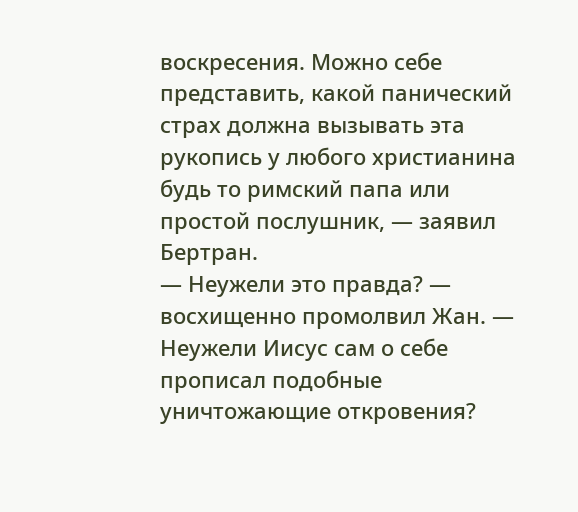воскресения. Можно себе представить, какой панический страх должна вызывать эта рукопись у любого христианина будь то римский папа или простой послушник, — заявил Бертран.
— Неужели это правда? — восхищенно промолвил Жан. — Неужели Иисус сам о себе прописал подобные уничтожающие откровения?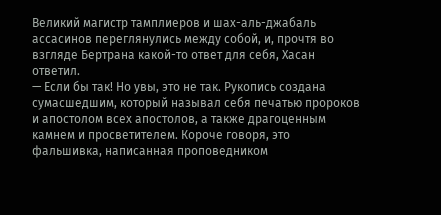Великий магистр тамплиеров и шах-аль-джабаль ассасинов переглянулись между собой, и, прочтя во взгляде Бертрана какой-то ответ для себя, Хасан ответил.
— Если бы так! Но увы, это не так. Рукопись создана сумасшедшим, который называл себя печатью пророков и апостолом всех апостолов, а также драгоценным камнем и просветителем. Короче говоря, это фальшивка, написанная проповедником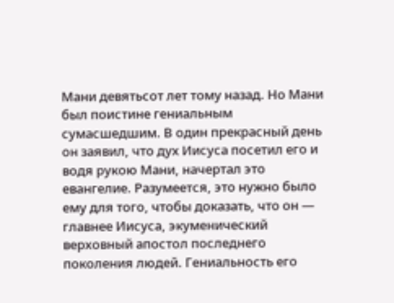Мани девятьсот лет тому назад. Но Мани был поистине гениальным сумасшедшим. В один прекрасный день он заявил, что дух Иисуса посетил его и водя рукою Мани, начертал это евангелие. Разумеется, это нужно было ему для того, чтобы доказать, что он — главнее Иисуса, экуменический верховный апостол последнего поколения людей. Гениальность его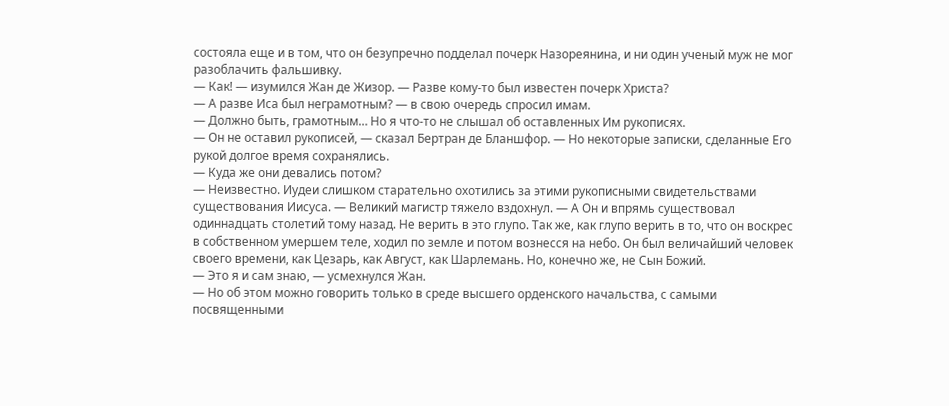состояла еще и в том, что он безупречно подделал почерк Назореянина, и ни один ученый муж не мог разоблачить фальшивку.
— Как! — изумился Жан де Жизор. — Разве кому-то был известен почерк Христа?
— А разве Иса был неграмотным? — в свою очередь спросил имам.
— Должно быть, грамотным… Но я что-то не слышал об оставленных Им рукописях.
— Он не оставил рукописей, — сказал Бертран де Бланшфор. — Но некоторые записки, сделанные Его рукой долгое время сохранялись.
— Куда же они девались потом?
— Неизвестно. Иудеи слишком старательно охотились за этими рукописными свидетельствами существования Иисуса. — Великий магистр тяжело вздохнул. — А Он и впрямь существовал одиннадцать столетий тому назад. Не верить в это глупо. Так же, как глупо верить в то, что он воскрес в собственном умершем теле, ходил по земле и потом вознесся на небо. Он был величайший человек своего времени, как Цезарь, как Август, как Шарлемань. Но, конечно же, не Сын Божий.
— Это я и сам знаю, — усмехнулся Жан.
— Но об этом можно говорить только в среде высшего орденского начальства, с самыми посвященными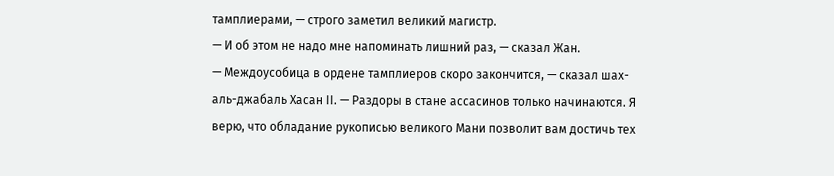тамплиерами, — строго заметил великий магистр.
— И об этом не надо мне напоминать лишний раз, — сказал Жан.
— Междоусобица в ордене тамплиеров скоро закончится, — сказал шах-аль-джабаль Хасан II. — Раздоры в стане ассасинов только начинаются. Я верю, что обладание рукописью великого Мани позволит вам достичь тех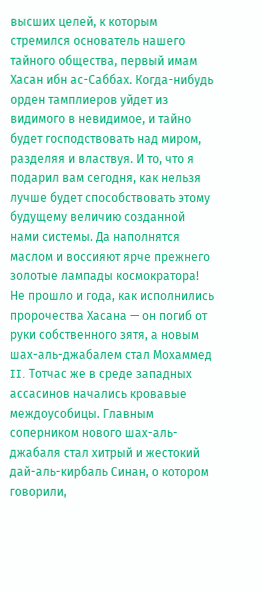высших целей, к которым стремился основатель нашего тайного общества, первый имам Хасан ибн ас-Саббах. Когда-нибудь орден тамплиеров уйдет из видимого в невидимое, и тайно будет господствовать над миром, разделяя и властвуя. И то, что я подарил вам сегодня, как нельзя лучше будет способствовать этому будущему величию созданной нами системы. Да наполнятся маслом и воссияют ярче прежнего золотые лампады космократора!
Не прошло и года, как исполнились пророчества Хасана — он погиб от руки собственного зятя, а новым шах-аль-джабалем стал Мохаммед II. Тотчас же в среде западных ассасинов начались кровавые междоусобицы. Главным соперником нового шах-аль-джабаля стал хитрый и жестокий дай-аль-кирбаль Синан, о котором говорили,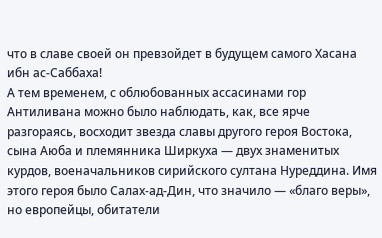что в славе своей он превзойдет в будущем самого Хасана ибн ас-Саббаха!
А тем временем, с облюбованных ассасинами гор Антиливана можно было наблюдать, как, все ярче разгораясь, восходит звезда славы другого героя Востока, сына Аюба и племянника Ширкуха — двух знаменитых курдов, военачальников сирийского султана Нуреддина. Имя этого героя было Салах-ад-Дин, что значило — «благо веры», но европейцы, обитатели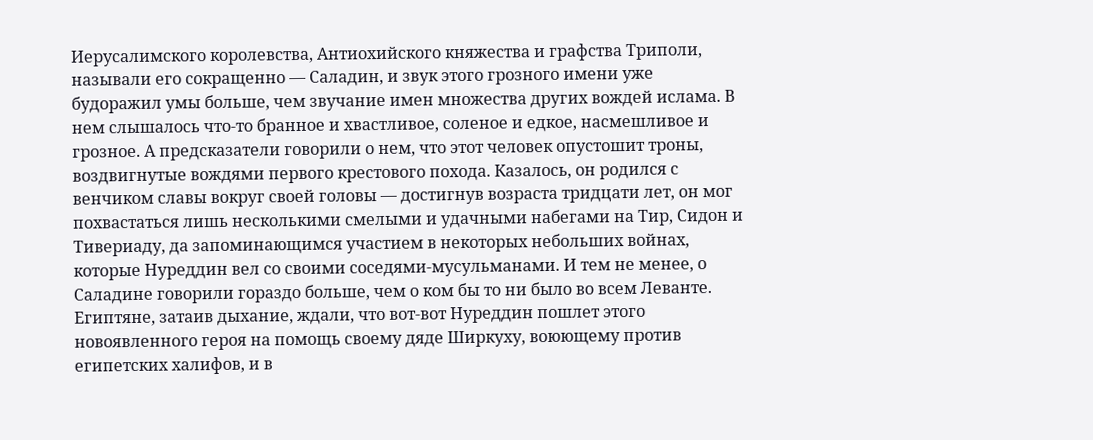Иерусалимского королевства, Антиохийского княжества и графства Триполи, называли его сокращенно — Саладин, и звук этого грозного имени уже будоражил умы больше, чем звучание имен множества других вождей ислама. В нем слышалось что-то бранное и хвастливое, соленое и едкое, насмешливое и грозное. А предсказатели говорили о нем, что этот человек опустошит троны, воздвигнутые вождями первого крестового похода. Казалось, он родился с венчиком славы вокруг своей головы — достигнув возраста тридцати лет, он мог похвастаться лишь несколькими смелыми и удачными набегами на Тир, Сидон и Тивериаду, да запоминающимся участием в некоторых небольших войнах, которые Нуреддин вел со своими соседями-мусульманами. И тем не менее, о Саладине говорили гораздо больше, чем о ком бы то ни было во всем Леванте. Египтяне, затаив дыхание, ждали, что вот-вот Нуреддин пошлет этого новоявленного героя на помощь своему дяде Ширкуху, воюющему против египетских халифов, и в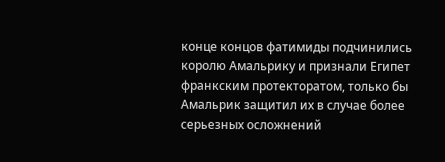конце концов фатимиды подчинились королю Амальрику и признали Египет франкским протекторатом, только бы Амальрик защитил их в случае более серьезных осложнений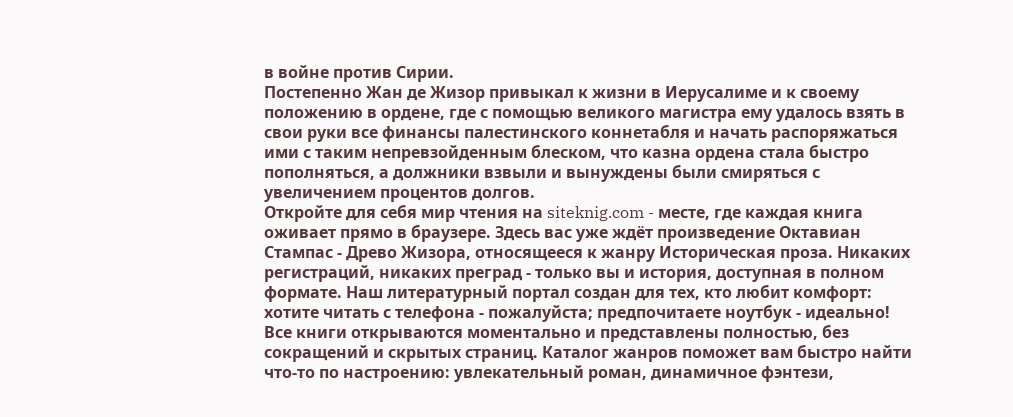в войне против Сирии.
Постепенно Жан де Жизор привыкал к жизни в Иерусалиме и к своему положению в ордене, где с помощью великого магистра ему удалось взять в свои руки все финансы палестинского коннетабля и начать распоряжаться ими с таким непревзойденным блеском, что казна ордена стала быстро пополняться, а должники взвыли и вынуждены были смиряться с увеличением процентов долгов.
Откройте для себя мир чтения на siteknig.com - месте, где каждая книга оживает прямо в браузере. Здесь вас уже ждёт произведение Октавиан Стампас - Древо Жизора, относящееся к жанру Историческая проза. Никаких регистраций, никаких преград - только вы и история, доступная в полном формате. Наш литературный портал создан для тех, кто любит комфорт: хотите читать с телефона - пожалуйста; предпочитаете ноутбук - идеально! Все книги открываются моментально и представлены полностью, без сокращений и скрытых страниц. Каталог жанров поможет вам быстро найти что-то по настроению: увлекательный роман, динамичное фэнтези,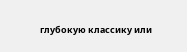глубокую классику или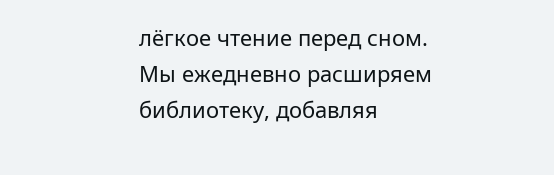лёгкое чтение перед сном. Мы ежедневно расширяем библиотеку, добавляя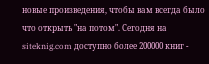новые произведения, чтобы вам всегда было что открыть "на потом". Сегодня на siteknig.com доступно более 200000 книг -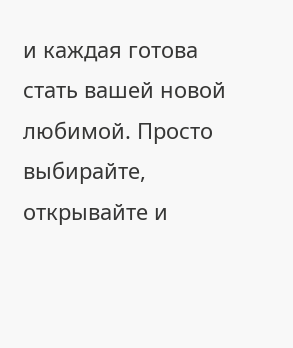и каждая готова стать вашей новой любимой. Просто выбирайте, открывайте и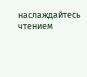наслаждайтесь чтением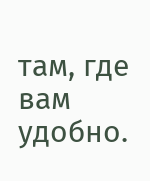там, где вам удобно.